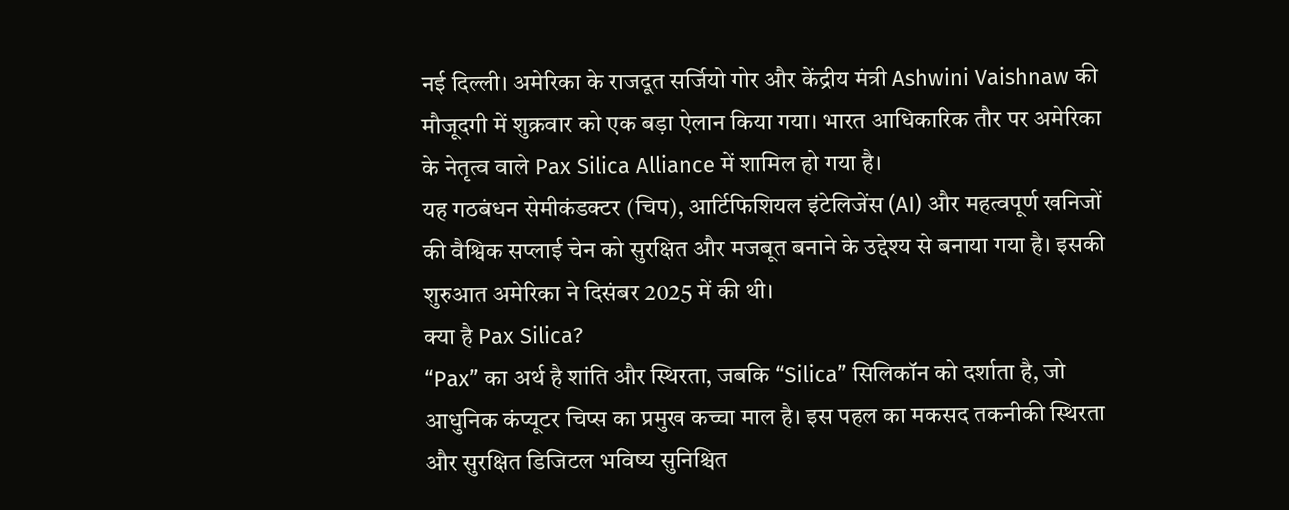नई दिल्ली। अमेरिका के राजदूत सर्जियो गोर और केंद्रीय मंत्री Ashwini Vaishnaw की मौजूदगी में शुक्रवार को एक बड़ा ऐलान किया गया। भारत आधिकारिक तौर पर अमेरिका के नेतृत्व वाले Pax Silica Alliance में शामिल हो गया है।
यह गठबंधन सेमीकंडक्टर (चिप), आर्टिफिशियल इंटेलिजेंस (AI) और महत्वपूर्ण खनिजों की वैश्विक सप्लाई चेन को सुरक्षित और मजबूत बनाने के उद्देश्य से बनाया गया है। इसकी शुरुआत अमेरिका ने दिसंबर 2025 में की थी।
क्या है Pax Silica?
“Pax” का अर्थ है शांति और स्थिरता, जबकि “Silica” सिलिकॉन को दर्शाता है, जो आधुनिक कंप्यूटर चिप्स का प्रमुख कच्चा माल है। इस पहल का मकसद तकनीकी स्थिरता और सुरक्षित डिजिटल भविष्य सुनिश्चित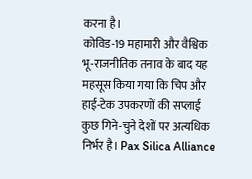करना है।
कोविड-19 महामारी और वैश्विक भू-राजनीतिक तनाव के बाद यह महसूस किया गया कि चिप और हाई-टेक उपकरणों की सप्लाई कुछ गिने-चुने देशों पर अत्यधिक निर्भर है। Pax Silica Alliance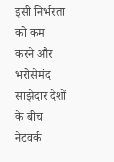इसी निर्भरता को कम करने और भरोसेमंद साझेदार देशों के बीच नेटवर्क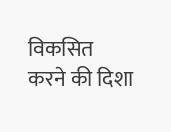विकसित करने की दिशा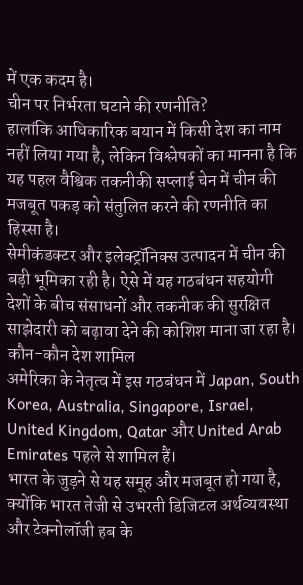में एक कदम है।
चीन पर निर्भरता घटाने की रणनीति?
हालांकि आधिकारिक बयान में किसी देश का नाम नहीं लिया गया है, लेकिन विश्लेषकों का मानना है कि यह पहल वैश्विक तकनीकी सप्लाई चेन में चीन की मजबूत पकड़ को संतुलित करने की रणनीति का हिस्सा है।
सेमीकंडक्टर और इलेक्ट्रॉनिक्स उत्पादन में चीन की बड़ी भूमिका रही है। ऐसे में यह गठबंधन सहयोगी देशों के बीच संसाधनों और तकनीक की सुरक्षित साझेदारी को बढ़ावा देने की कोशिश माना जा रहा है।
कौन-कौन देश शामिल
अमेरिका के नेतृत्व में इस गठबंधन में Japan, South Korea, Australia, Singapore, Israel, United Kingdom, Qatar और United Arab Emirates पहले से शामिल हैं।
भारत के जुड़ने से यह समूह और मजबूत हो गया है, क्योंकि भारत तेजी से उभरती डिजिटल अर्थव्यवस्था और टेक्नोलॉजी हब के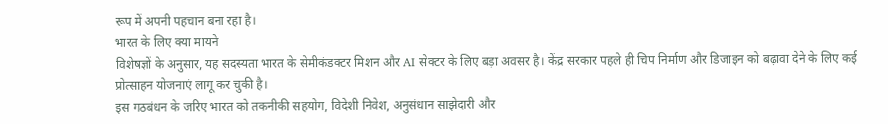रूप में अपनी पहचान बना रहा है।
भारत के लिए क्या मायने
विशेषज्ञों के अनुसार, यह सदस्यता भारत के सेमीकंडक्टर मिशन और AI सेक्टर के लिए बड़ा अवसर है। केंद्र सरकार पहले ही चिप निर्माण और डिजाइन को बढ़ावा देने के लिए कई प्रोत्साहन योजनाएं लागू कर चुकी है।
इस गठबंधन के जरिए भारत को तकनीकी सहयोग, विदेशी निवेश, अनुसंधान साझेदारी और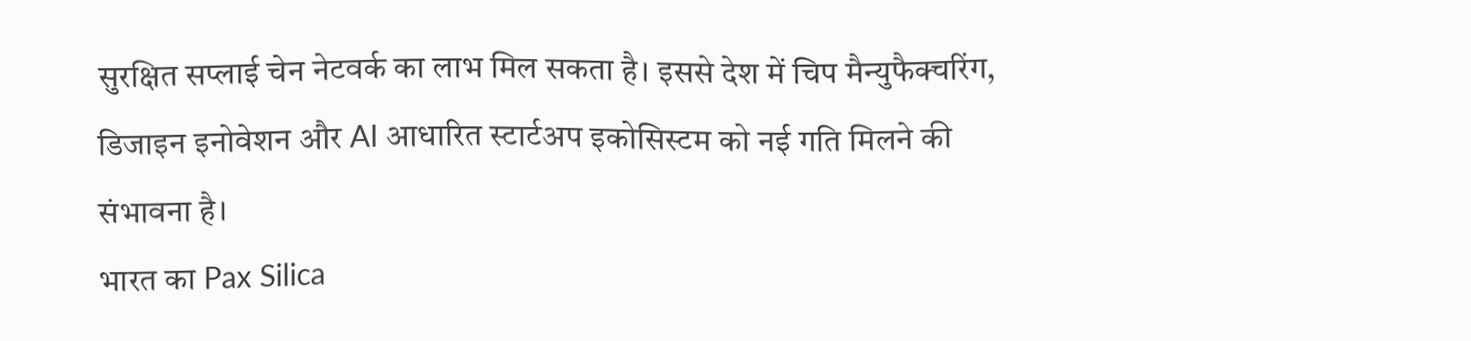सुरक्षित सप्लाई चेन नेटवर्क का लाभ मिल सकता है। इससे देश में चिप मैन्युफैक्चरिंग, डिजाइन इनोवेशन और AI आधारित स्टार्टअप इकोसिस्टम को नई गति मिलने की संभावना है।
भारत का Pax Silica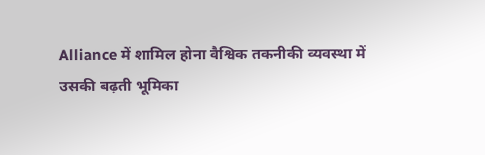Alliance में शामिल होना वैश्विक तकनीकी व्यवस्था में उसकी बढ़ती भूमिका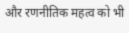और रणनीतिक महत्व को भी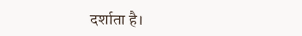दर्शाता है।